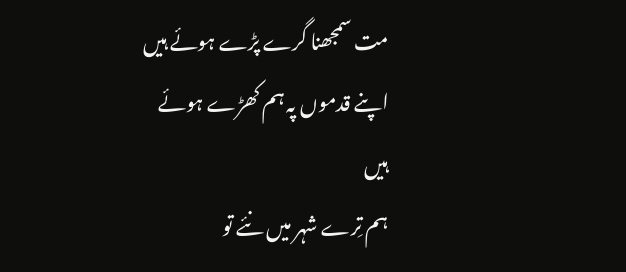مت سمجھنا گرے پڑے ہوئے ہیں
اپنے قدموں پہ ہم کھڑے ہوئے ہیں
ہم تِرے شہر میں نئے تو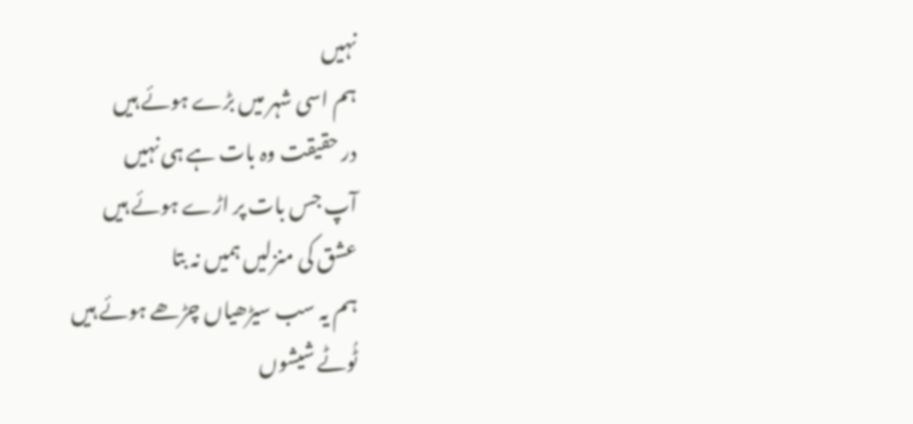نہیں
ہم اسی شہر میں بڑے ہوئے ہیں
در حقیقت وہ بات ہے ہی نہیں
آپ جس بات پر اڑے ہوئے ہیں
عشق کی منزلیں ہمیں نہ بتا
ہم یہ سب سیڑھیاں چڑھے ہوئے ہیں
ٹُوٹے شیشوں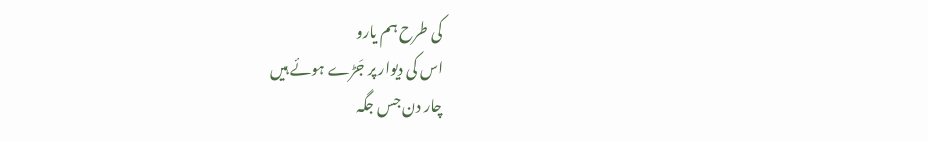کی طرح ہم یارو
اس کی دیوار پر جَڑے ہوئے ہیں
چار دن جس جگہ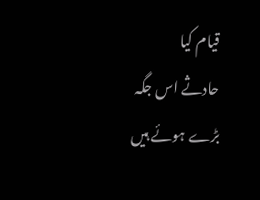قیام کیا
حادثے اس جگہ بڑے ہوئے ہیں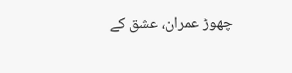چھوڑ عمران، عشق کے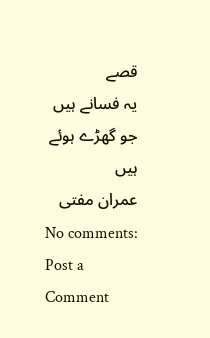قصے
یہ فسانے ہیں جو گھڑے ہوئے ہیں
عمران مفتی
No comments:
Post a Comment